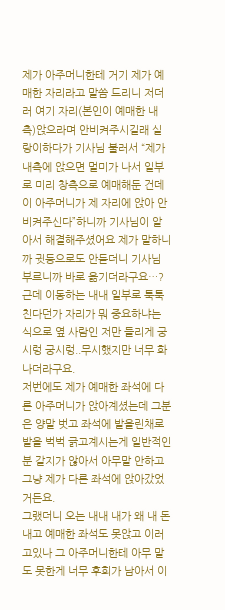제가 아주머니한테 거기 제가 예매한 자리라고 말씀 드리니 저더러 여기 자리(본인이 예매한 내측)앉으라며 안비켜주시길래 실랑이하다가 기사님 불러서 “제가 내측에 앉으면 멀미가 나서 일부로 미리 창측으로 예매해둔 건데 이 아주머니가 제 자리에 앉아 안비켜주신다”하니까 기사님이 알아서 해결해주셨어요 제가 말하니까 귓등으로도 안듣더니 기사님 부르니까 바로 옮기더라구요…?
근데 이동하는 내내 일부로 툭툭 친다던가 자리가 뭐 중요하냐는 식으로 옆 사람인 저만 들리게 궁시렁 궁시렁..무시했지만 너무 화나더라구요.
저번에도 제가 예매한 좌석에 다른 아주머니가 앉아계셨는데 그분은 양말 벗고 좌석에 발올린채로 발을 벅벅 긁고계시는게 일반적인 분 같지가 않아서 아무말 안하고 그냥 제가 다른 좌석에 앉아갔었거든요.
그랬더니 오는 내내 내가 왜 내 돈내고 예매한 좌석도 못앉고 이러고있나 그 아주머니한테 아무 말도 못한게 너무 후회가 남아서 이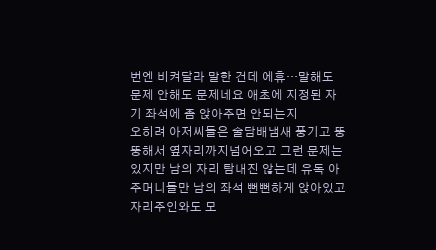번엔 비켜달라 말한 건데 에휴…말해도 문제 안해도 문제네요 애초에 지정된 자기 좌석에 좀 앉아주면 안되는지
오히려 아저씨들은 술담배냄새 풍기고 뚱뚱해서 옆자리까지넘어오고 그런 문제는 있지만 남의 자리 탐내진 않는데 유독 아주머니들만 남의 좌석 뻔뻔하게 앉아있고 자리주인와도 모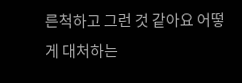른척하고 그런 것 같아요 어떻게 대처하는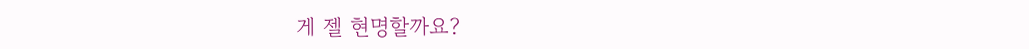게 젤 현명할까요?